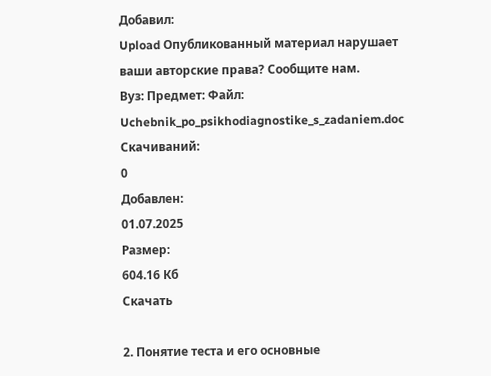Добавил:
Upload Опубликованный материал нарушает ваши авторские права? Сообщите нам.
Вуз: Предмет: Файл:
Uchebnik_po_psikhodiagnostike_s_zadaniem.doc
Скачиваний:
0
Добавлен:
01.07.2025
Размер:
604.16 Кб
Скачать

2. Понятие теста и его основные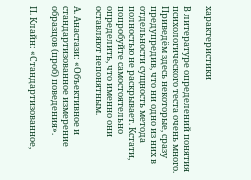характеристики

В литературе определений понятия психологического теста очень много. Приведём здесь некоторые, сразу предупредив, что ни одно из них в отдельности сущность метода полностью не раскрывает. Кстати, попробуйте самостоятельно определить, что именно они оставляют непонятным.

А. Анастази: «Объективное и стандартизованное измерение образцов (проб) поведения».

П. Клайн: «Стандартизованное,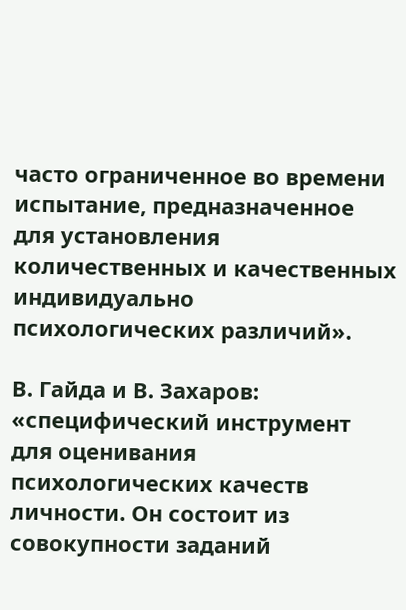часто ограниченное во времени испытание, предназначенное для установления количественных и качественных индивидуально психологических различий».

В. Гайда и В. Захаров: «специфический инструмент для оценивания психологических качеств личности. Он состоит из совокупности заданий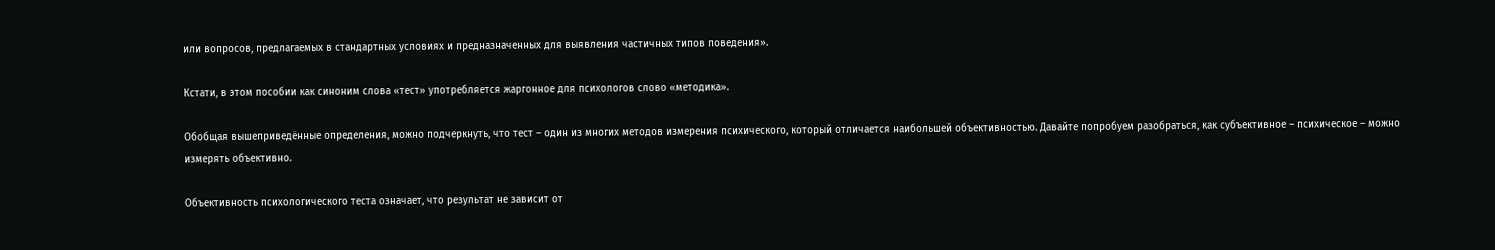или вопросов, предлагаемых в стандартных условиях и предназначенных для выявления частичных типов поведения».

Кстати, в этом пособии как синоним слова «тест» употребляется жаргонное для психологов слово «методика».

Обобщая вышеприведённые определения, можно подчеркнуть, что тест – один из многих методов измерения психического, который отличается наибольшей объективностью. Давайте попробуем разобраться, как субъективное – психическое – можно измерять объективно.

Объективность психологического теста означает, что результат не зависит от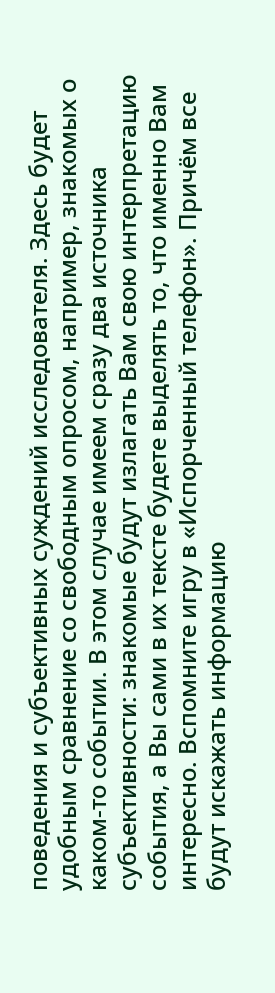поведения и субъективных суждений исследователя. Здесь будет удобным сравнение со свободным опросом, например, знакомых о каком-то событии. В этом случае имеем сразу два источника субъективности: знакомые будут излагать Вам свою интерпретацию события, а Вы сами в их тексте будете выделять то, что именно Вам интересно. Вспомните игру в «Испорченный телефон». Причём все будут искажать информацию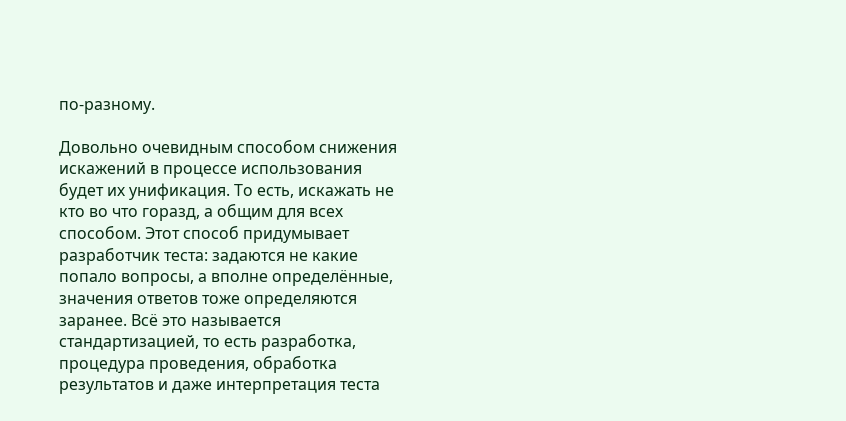по-разному.

Довольно очевидным способом снижения искажений в процессе использования будет их унификация. То есть, искажать не кто во что горазд, а общим для всех способом. Этот способ придумывает разработчик теста: задаются не какие попало вопросы, а вполне определённые, значения ответов тоже определяются заранее. Всё это называется стандартизацией, то есть разработка, процедура проведения, обработка результатов и даже интерпретация теста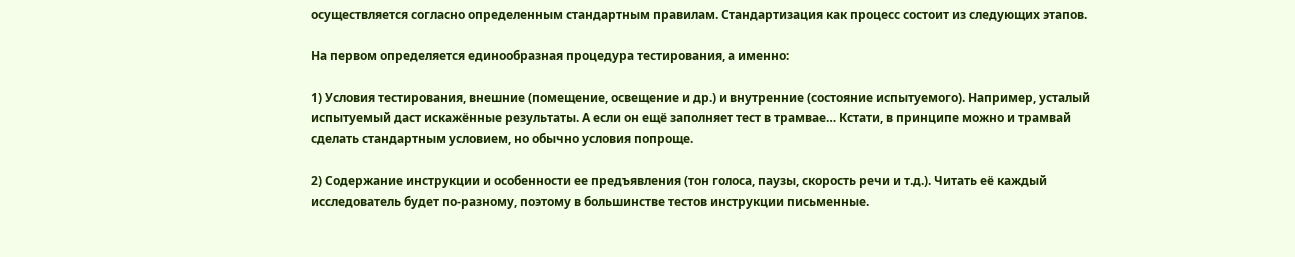осуществляется согласно определенным стандартным правилам. Стандартизация как процесс состоит из следующих этапов.

На первом определяется единообразная процедура тестирования, а именно:

1) Условия тестирования, внешние (помещение, освещение и др.) и внутренние (состояние испытуемого). Например, усталый испытуемый даст искажённые результаты. А если он ещё заполняет тест в трамвае… Кстати, в принципе можно и трамвай сделать стандартным условием, но обычно условия попроще.

2) Содержание инструкции и особенности ее предъявления (тон голоса, паузы, скорость речи и т.д.). Читать её каждый исследователь будет по-разному, поэтому в большинстве тестов инструкции письменные.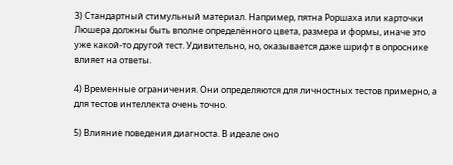3) Стандартный стимульный материал. Например, пятна Роршаха или карточки Люшера должны быть вполне определённого цвета, размера и формы, иначе это уже какой-то другой тест. Удивительно, но, оказывается даже шрифт в опроснике влияет на ответы.

4) Временные ограничения. Они определяются для личностных тестов примерно, а для тестов интеллекта очень точно.

5) Влияние поведения диагноста. В идеале оно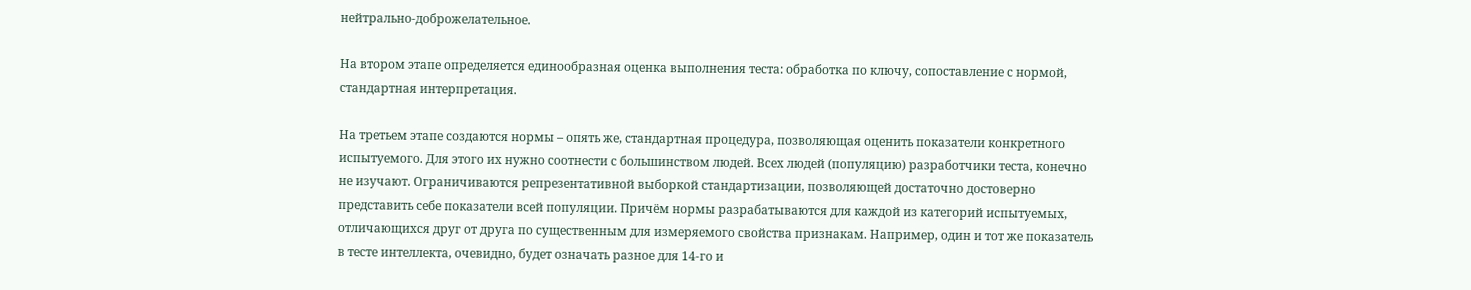нейтрально-доброжелательное.

На втором этапе определяется единообразная оценка выполнения теста: обработка по ключу, сопоставление с нормой, стандартная интерпретация.

На третьем этапе создаются нормы – опять же, стандартная процедура, позволяющая оценить показатели конкретного испытуемого. Для этого их нужно соотнести с большинством людей. Всех людей (популяцию) разработчики теста, конечно не изучают. Ограничиваются репрезентативной выборкой стандартизации, позволяющей достаточно достоверно представить себе показатели всей популяции. Причём нормы разрабатываются для каждой из категорий испытуемых, отличающихся друг от друга по существенным для измеряемого свойства признакам. Например, один и тот же показатель в тесте интеллекта, очевидно, будет означать разное для 14-го и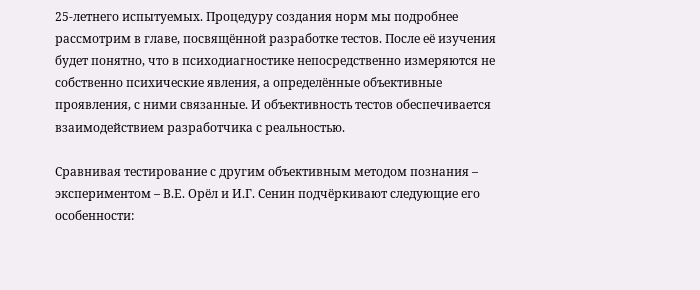25-летнего испытуемых. Процедуру создания норм мы подробнее рассмотрим в главе, посвящённой разработке тестов. После её изучения будет понятно, что в психодиагностике непосредственно измеряются не собственно психические явления, а определённые объективные проявления, с ними связанные. И объективность тестов обеспечивается взаимодействием разработчика с реальностью.

Сравнивая тестирование с другим объективным методом познания – экспериментом – В.Е. Орёл и И.Г. Сенин подчёркивают следующие его особенности: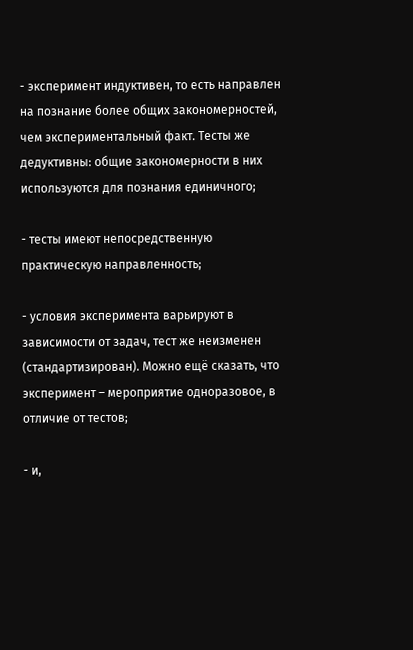- эксперимент индуктивен, то есть направлен на познание более общих закономерностей, чем экспериментальный факт. Тесты же дедуктивны: общие закономерности в них используются для познания единичного;

- тесты имеют непосредственную практическую направленность;

- условия эксперимента варьируют в зависимости от задач, тест же неизменен (стандартизирован). Можно ещё сказать, что эксперимент – мероприятие одноразовое, в отличие от тестов;

- и,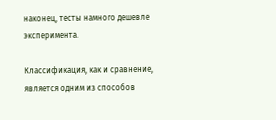наконец, тесты намного дешевле эксперимента.

Классификация, как и сравнение, является одним из способов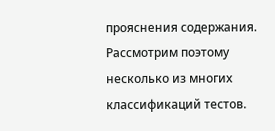прояснения содержания. Рассмотрим поэтому несколько из многих классификаций тестов.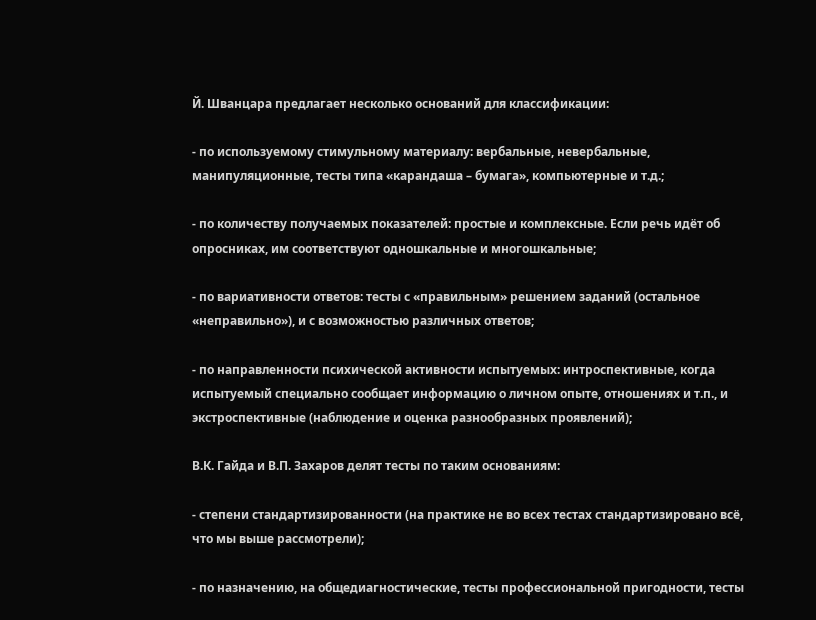Й. Шванцара предлагает несколько оснований для классификации:

- по используемому стимульному материалу: вербальные, невербальные, манипуляционные, тесты типа «карандаша – бумага», компьютерные и т.д.;

- по количеству получаемых показателей: простые и комплексные. Если речь идёт об опросниках, им соответствуют одношкальные и многошкальные;

- по вариативности ответов: тесты с «правильным» решением заданий (остальное «неправильно»), и с возможностью различных ответов;

- по направленности психической активности испытуемых: интроспективные, когда испытуемый специально сообщает информацию о личном опыте, отношениях и т.п., и экстроспективные (наблюдение и оценка разнообразных проявлений);

В.К. Гайда и В.П. Захаров делят тесты по таким основаниям:

- степени стандартизированности (на практике не во всех тестах стандартизировано всё, что мы выше рассмотрели);

- по назначению, на общедиагностические, тесты профессиональной пригодности, тесты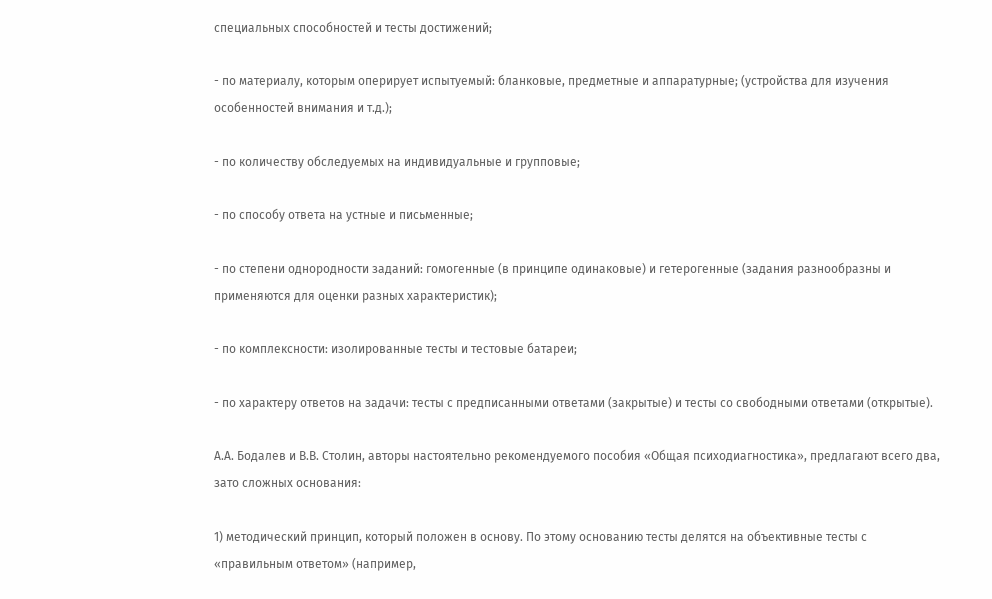специальных способностей и тесты достижений;

- по материалу, которым оперирует испытуемый: бланковые, предметные и аппаратурные; (устройства для изучения особенностей внимания и т.д.);

- по количеству обследуемых на индивидуальные и групповые;

- по способу ответа на устные и письменные;

- по степени однородности заданий: гомогенные (в принципе одинаковые) и гетерогенные (задания разнообразны и применяются для оценки разных характеристик);

- по комплексности: изолированные тесты и тестовые батареи;

- по характеру ответов на задачи: тесты с предписанными ответами (закрытые) и тесты со свободными ответами (открытые).

А.А. Бодалев и В.В. Столин, авторы настоятельно рекомендуемого пособия «Общая психодиагностика», предлагают всего два, зато сложных основания:

1) методический принцип, который положен в основу. По этому основанию тесты делятся на объективные тесты с «правильным ответом» (например,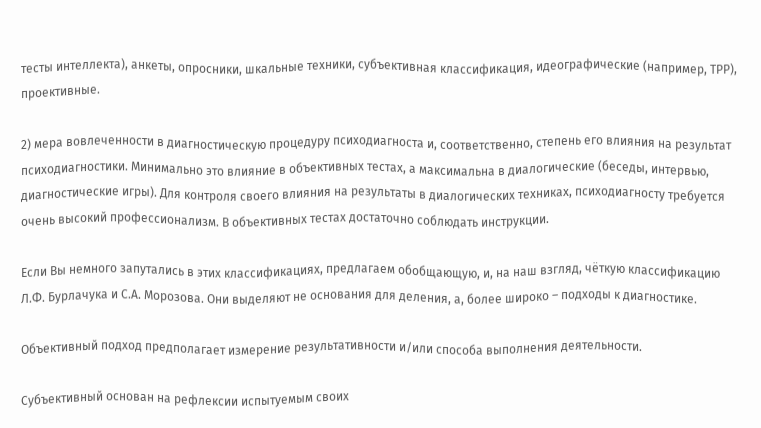тесты интеллекта), анкеты, опросники, шкальные техники, субъективная классификация, идеографические (например, ТРР), проективные.

2) мера вовлеченности в диагностическую процедуру психодиагноста и, соответственно, степень его влияния на результат психодиагностики. Минимально это влияние в объективных тестах, а максимальна в диалогические (беседы, интервью, диагностические игры). Для контроля своего влияния на результаты в диалогических техниках, психодиагносту требуется очень высокий профессионализм. В объективных тестах достаточно соблюдать инструкции.

Если Вы немного запутались в этих классификациях, предлагаем обобщающую, и, на наш взгляд, чёткую классификацию Л.Ф. Бурлачука и С.А. Морозова. Они выделяют не основания для деления, а, более широко – подходы к диагностике.

Объективный подход предполагает измерение результативности и/или способа выполнения деятельности.

Субъективный основан на рефлексии испытуемым своих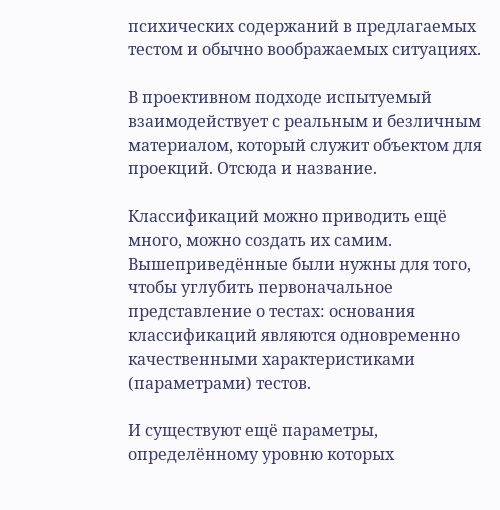психических содержаний в предлагаемых тестом и обычно воображаемых ситуациях.

В проективном подходе испытуемый взаимодействует с реальным и безличным материалом, который служит объектом для проекций. Отсюда и название.

Классификаций можно приводить ещё много, можно создать их самим. Вышеприведённые были нужны для того, чтобы углубить первоначальное представление о тестах: основания классификаций являются одновременно качественными характеристиками (параметрами) тестов.

И существуют ещё параметры, определённому уровню которых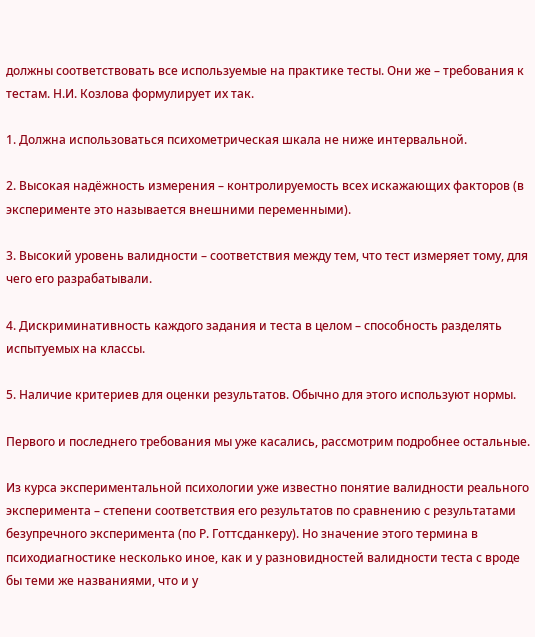должны соответствовать все используемые на практике тесты. Они же – требования к тестам. Н.И. Козлова формулирует их так.

1. Должна использоваться психометрическая шкала не ниже интервальной.

2. Высокая надёжность измерения – контролируемость всех искажающих факторов (в эксперименте это называется внешними переменными).

3. Высокий уровень валидности – соответствия между тем, что тест измеряет тому, для чего его разрабатывали.

4. Дискриминативность каждого задания и теста в целом – способность разделять испытуемых на классы.

5. Наличие критериев для оценки результатов. Обычно для этого используют нормы.

Первого и последнего требования мы уже касались, рассмотрим подробнее остальные.

Из курса экспериментальной психологии уже известно понятие валидности реального эксперимента – степени соответствия его результатов по сравнению с результатами безупречного эксперимента (по Р. Готтсданкеру). Но значение этого термина в психодиагностике несколько иное, как и у разновидностей валидности теста с вроде бы теми же названиями, что и у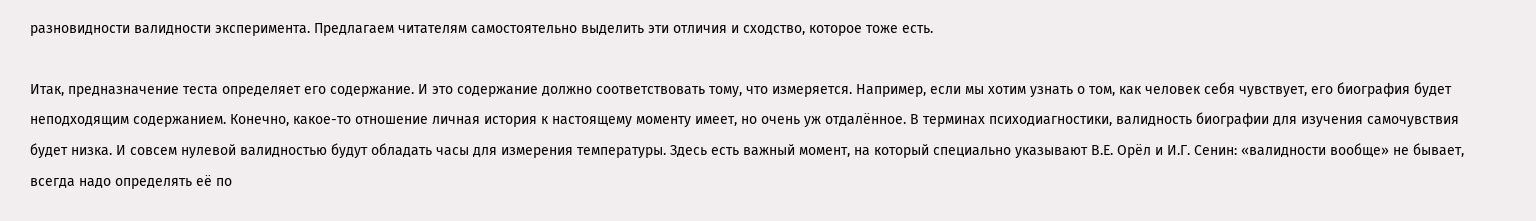разновидности валидности эксперимента. Предлагаем читателям самостоятельно выделить эти отличия и сходство, которое тоже есть.

Итак, предназначение теста определяет его содержание. И это содержание должно соответствовать тому, что измеряется. Например, если мы хотим узнать о том, как человек себя чувствует, его биография будет неподходящим содержанием. Конечно, какое-то отношение личная история к настоящему моменту имеет, но очень уж отдалённое. В терминах психодиагностики, валидность биографии для изучения самочувствия будет низка. И совсем нулевой валидностью будут обладать часы для измерения температуры. Здесь есть важный момент, на который специально указывают В.Е. Орёл и И.Г. Сенин: «валидности вообще» не бывает, всегда надо определять её по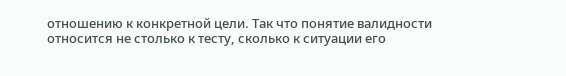отношению к конкретной цели. Так что понятие валидности относится не столько к тесту, сколько к ситуации его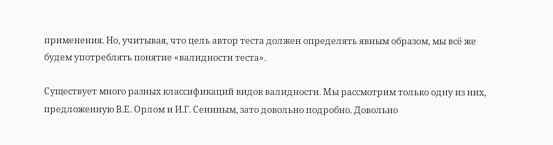применения. Но, учитывая, что цель автор теста должен определять явным образом, мы всё же будем употреблять понятие «валидности теста».

Существует много разных классификаций видов валидности. Мы рассмотрим только одну из них, предложенную В.Е. Орлом и И.Г. Сениным, зато довольно подробно. Довольно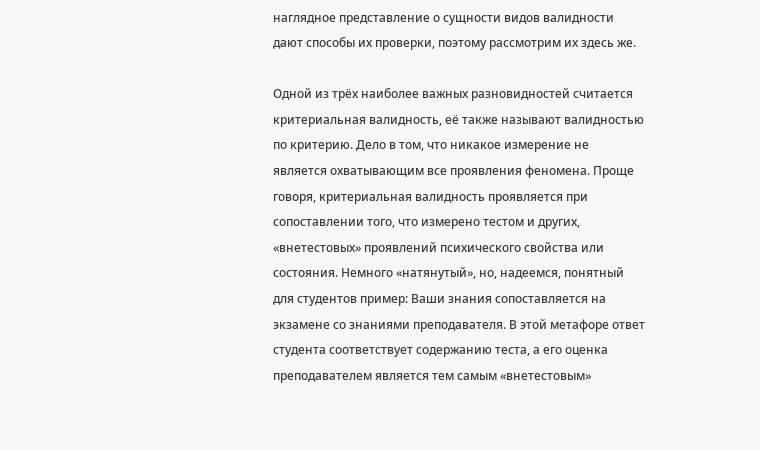наглядное представление о сущности видов валидности дают способы их проверки, поэтому рассмотрим их здесь же.

Одной из трёх наиболее важных разновидностей считается критериальная валидность, её также называют валидностью по критерию. Дело в том, что никакое измерение не является охватывающим все проявления феномена. Проще говоря, критериальная валидность проявляется при сопоставлении того, что измерено тестом и других, «внетестовых» проявлений психического свойства или состояния. Немного «натянутый», но, надеемся, понятный для студентов пример: Ваши знания сопоставляется на экзамене со знаниями преподавателя. В этой метафоре ответ студента соответствует содержанию теста, а его оценка преподавателем является тем самым «внетестовым»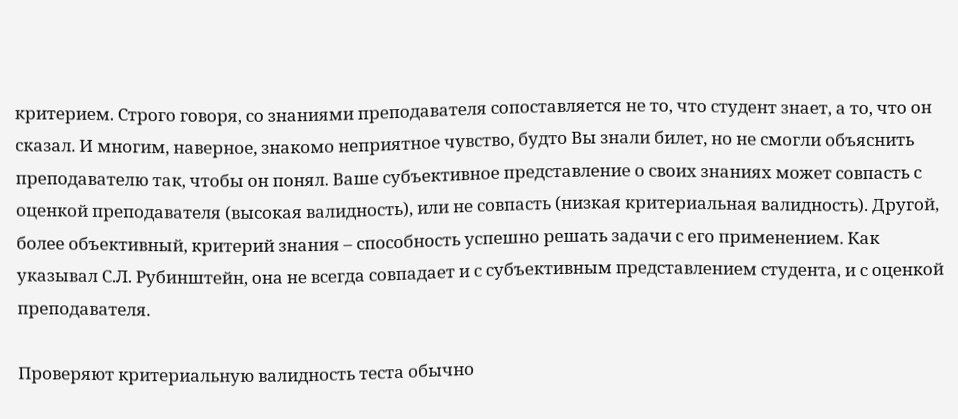критерием. Строго говоря, со знаниями преподавателя сопоставляется не то, что студент знает, а то, что он сказал. И многим, наверное, знакомо неприятное чувство, будто Вы знали билет, но не смогли объяснить преподавателю так, чтобы он понял. Ваше субъективное представление о своих знаниях может совпасть с оценкой преподавателя (высокая валидность), или не совпасть (низкая критериальная валидность). Другой, более объективный, критерий знания – способность успешно решать задачи с его применением. Как указывал С.Л. Рубинштейн, она не всегда совпадает и с субъективным представлением студента, и с оценкой преподавателя.

Проверяют критериальную валидность теста обычно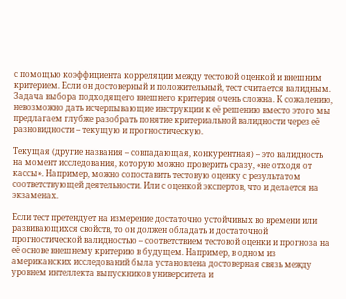с помощью коэффициента корреляции между тестовой оценкой и внешним критерием. Если он достоверный и положительный, тест считается валидным. Задача выбора подходящего внешнего критерия очень сложна. К сожалению, невозможно дать исчерпывающие инструкции к её решению вместо этого мы предлагаем глубже разобрать понятие критериальной валидности через её разновидности – текущую и прогностическую.

Текущая (другие названия – совпадающая, конкурентная) – это валидность на момент исследования, которую можно проверить сразу, «не отходя от кассы». Например, можно сопоставить тестовую оценку с результатом соответствующей деятельности. Или с оценкой экспертов, что и делается на экзаменах.

Если тест претендует на измерение достаточно устойчивых во времени или развивающихся свойств, то он должен обладать и достаточной прогностической валидностью – соответствием тестовой оценки и прогноза на её основе внешнему критерию в будущем. Например, в одном из американских исследований была установлена достоверная связь между уровнем интеллекта выпускников университета и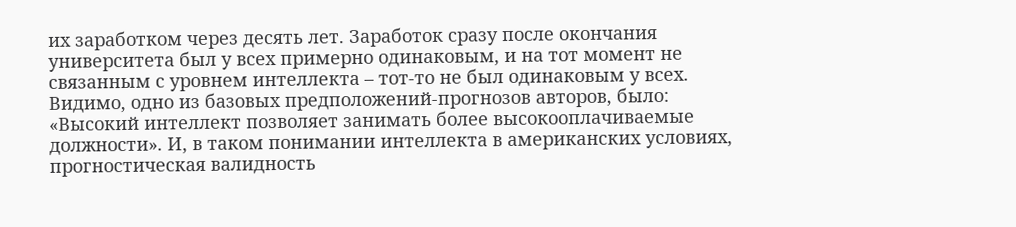их заработком через десять лет. Заработок сразу после окончания университета был у всех примерно одинаковым, и на тот момент не связанным с уровнем интеллекта – тот-то не был одинаковым у всех. Видимо, одно из базовых предположений-прогнозов авторов, было: «Высокий интеллект позволяет занимать более высокооплачиваемые должности». И, в таком понимании интеллекта в американских условиях, прогностическая валидность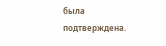была подтверждена.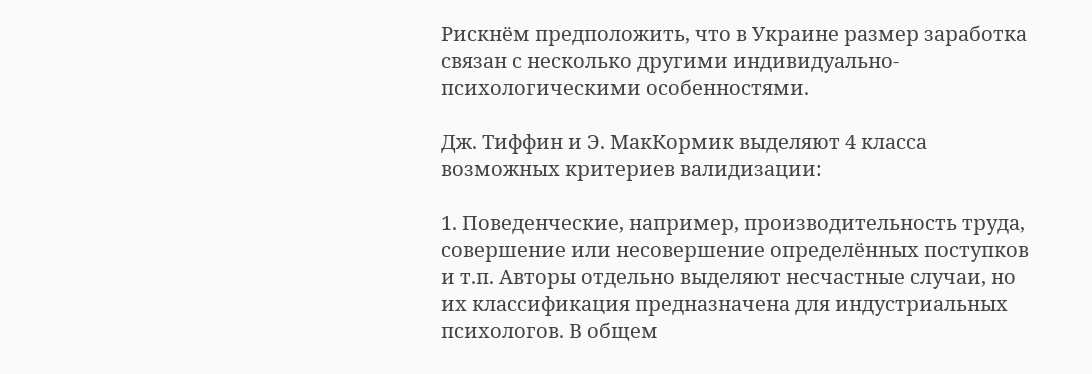Рискнём предположить, что в Украине размер заработка связан с несколько другими индивидуально-психологическими особенностями.

Дж. Тиффин и Э. МакКормик выделяют 4 класса возможных критериев валидизации:

1. Поведенческие, например, производительность труда, совершение или несовершение определённых поступков и т.п. Авторы отдельно выделяют несчастные случаи, но их классификация предназначена для индустриальных психологов. В общем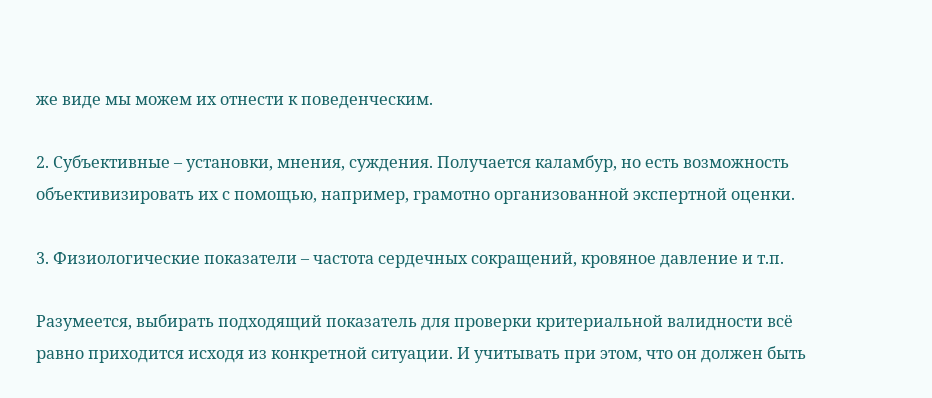же виде мы можем их отнести к поведенческим.

2. Субъективные – установки, мнения, суждения. Получается каламбур, но есть возможность объективизировать их с помощью, например, грамотно организованной экспертной оценки.

3. Физиологические показатели – частота сердечных сокращений, кровяное давление и т.п.

Разумеется, выбирать подходящий показатель для проверки критериальной валидности всё равно приходится исходя из конкретной ситуации. И учитывать при этом, что он должен быть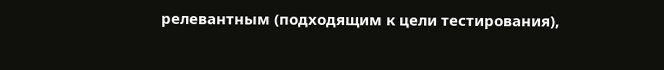релевантным (подходящим к цели тестирования),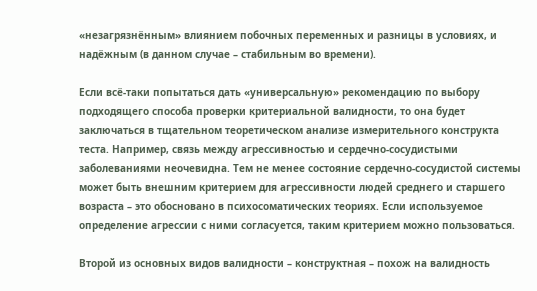«незагрязнённым» влиянием побочных переменных и разницы в условиях, и надёжным (в данном случае – стабильным во времени).

Если всё-таки попытаться дать «универсальную» рекомендацию по выбору подходящего способа проверки критериальной валидности, то она будет заключаться в тщательном теоретическом анализе измерительного конструкта теста. Например, связь между агрессивностью и сердечно-сосудистыми заболеваниями неочевидна. Тем не менее состояние сердечно-сосудистой системы может быть внешним критерием для агрессивности людей среднего и старшего возраста – это обосновано в психосоматических теориях. Если используемое определение агрессии с ними согласуется, таким критерием можно пользоваться.

Второй из основных видов валидности – конструктная – похож на валидность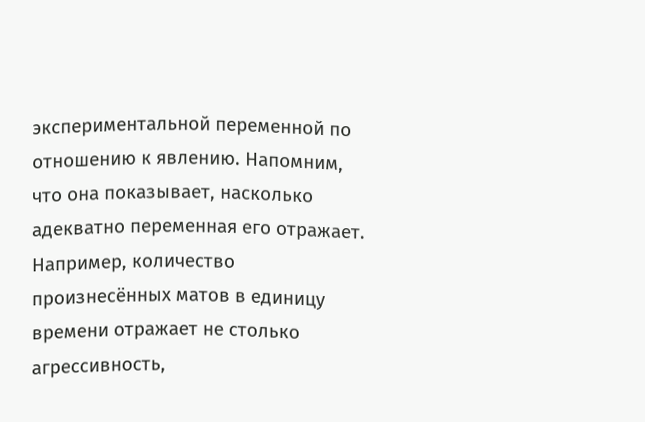экспериментальной переменной по отношению к явлению. Напомним, что она показывает, насколько адекватно переменная его отражает. Например, количество произнесённых матов в единицу времени отражает не столько агрессивность,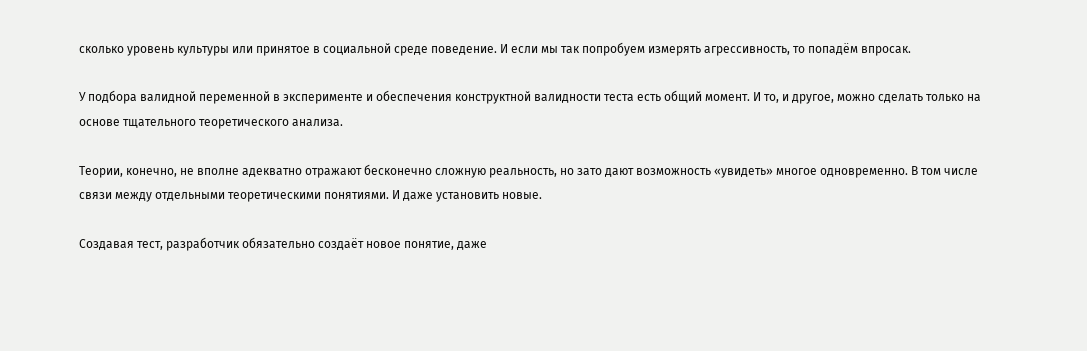сколько уровень культуры или принятое в социальной среде поведение. И если мы так попробуем измерять агрессивность, то попадём впросак.

У подбора валидной переменной в эксперименте и обеспечения конструктной валидности теста есть общий момент. И то, и другое, можно сделать только на основе тщательного теоретического анализа.

Теории, конечно, не вполне адекватно отражают бесконечно сложную реальность, но зато дают возможность «увидеть» многое одновременно. В том числе связи между отдельными теоретическими понятиями. И даже установить новые.

Создавая тест, разработчик обязательно создаёт новое понятие, даже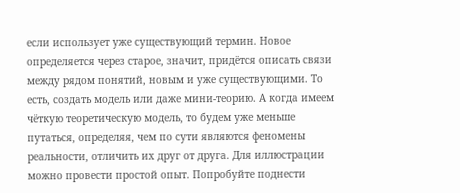если использует уже существующий термин. Новое определяется через старое, значит, придётся описать связи между рядом понятий, новым и уже существующими. То есть, создать модель или даже мини-теорию. А когда имеем чёткую теоретическую модель, то будем уже меньше путаться, определяя, чем по сути являются феномены реальности, отличить их друг от друга. Для иллюстрации можно провести простой опыт. Попробуйте поднести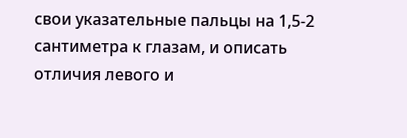свои указательные пальцы на 1,5-2 сантиметра к глазам, и описать отличия левого и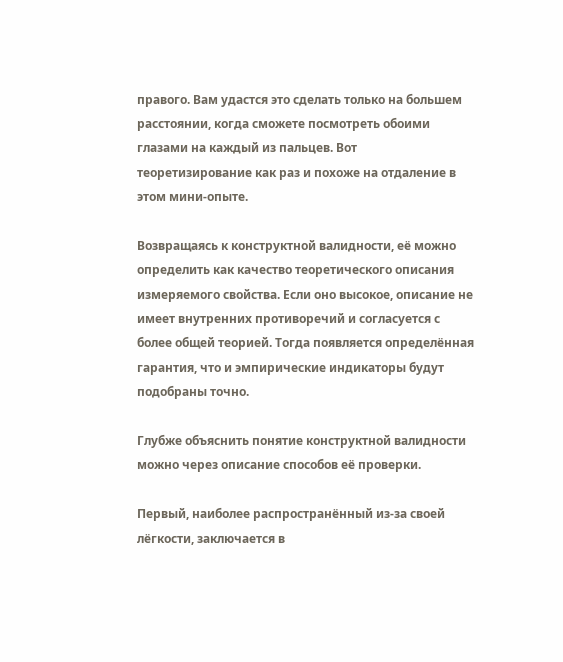правого. Вам удастся это сделать только на большем расстоянии, когда сможете посмотреть обоими глазами на каждый из пальцев. Вот теоретизирование как раз и похоже на отдаление в этом мини-опыте.

Возвращаясь к конструктной валидности, её можно определить как качество теоретического описания измеряемого свойства. Если оно высокое, описание не имеет внутренних противоречий и согласуется с более общей теорией. Тогда появляется определённая гарантия, что и эмпирические индикаторы будут подобраны точно.

Глубже объяснить понятие конструктной валидности можно через описание способов её проверки.

Первый, наиболее распространённый из-за своей лёгкости, заключается в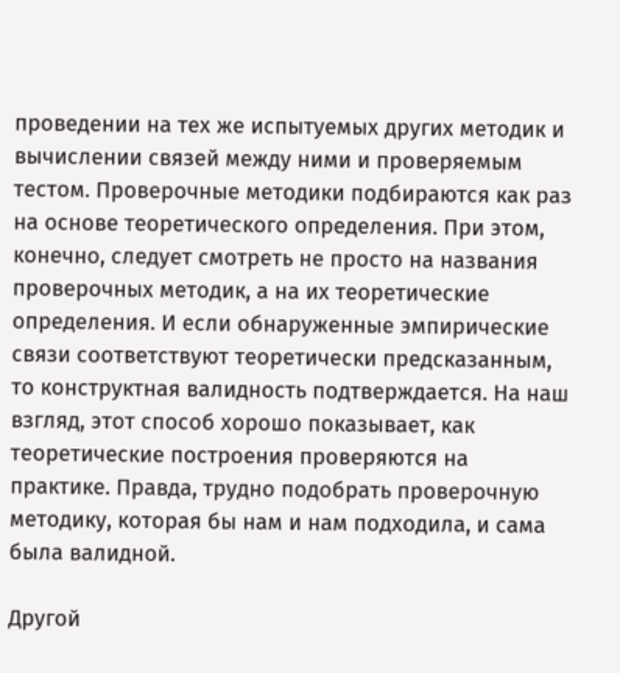проведении на тех же испытуемых других методик и вычислении связей между ними и проверяемым тестом. Проверочные методики подбираются как раз на основе теоретического определения. При этом, конечно, следует смотреть не просто на названия проверочных методик, а на их теоретические определения. И если обнаруженные эмпирические связи соответствуют теоретически предсказанным, то конструктная валидность подтверждается. На наш взгляд, этот способ хорошо показывает, как теоретические построения проверяются на практике. Правда, трудно подобрать проверочную методику, которая бы нам и нам подходила, и сама была валидной.

Другой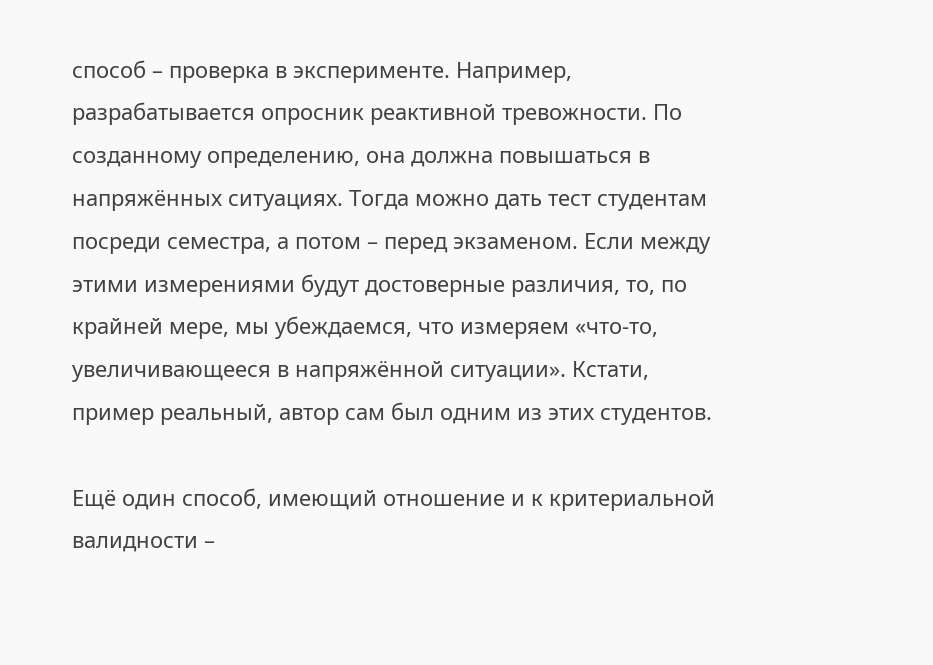способ – проверка в эксперименте. Например, разрабатывается опросник реактивной тревожности. По созданному определению, она должна повышаться в напряжённых ситуациях. Тогда можно дать тест студентам посреди семестра, а потом – перед экзаменом. Если между этими измерениями будут достоверные различия, то, по крайней мере, мы убеждаемся, что измеряем «что-то, увеличивающееся в напряжённой ситуации». Кстати, пример реальный, автор сам был одним из этих студентов.

Ещё один способ, имеющий отношение и к критериальной валидности –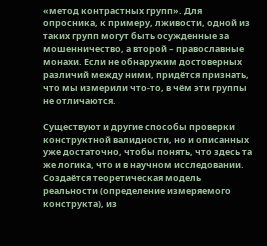«метод контрастных групп». Для опросника, к примеру, лживости, одной из таких групп могут быть осужденные за мошенничество, а второй – православные монахи. Если не обнаружим достоверных различий между ними, придётся признать, что мы измерили что-то, в чём эти группы не отличаются.

Существуют и другие способы проверки конструктной валидности, но и описанных уже достаточно, чтобы понять, что здесь та же логика, что и в научном исследовании. Создаётся теоретическая модель реальности (определение измеряемого конструкта), из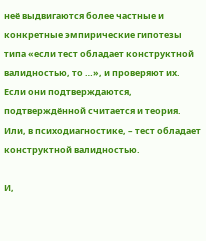неё выдвигаются более частные и конкретные эмпирические гипотезы типа «если тест обладает конструктной валидностью, то …», и проверяют их. Если они подтверждаются, подтверждённой считается и теория. Или, в психодиагностике, – тест обладает конструктной валидностью.

И,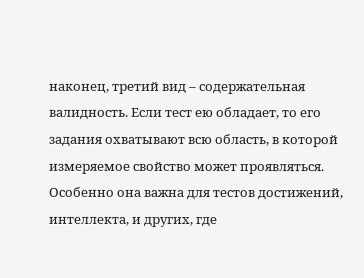наконец, третий вид – содержательная валидность. Если тест ею обладает, то его задания охватывают всю область, в которой измеряемое свойство может проявляться. Особенно она важна для тестов достижений, интеллекта, и других, где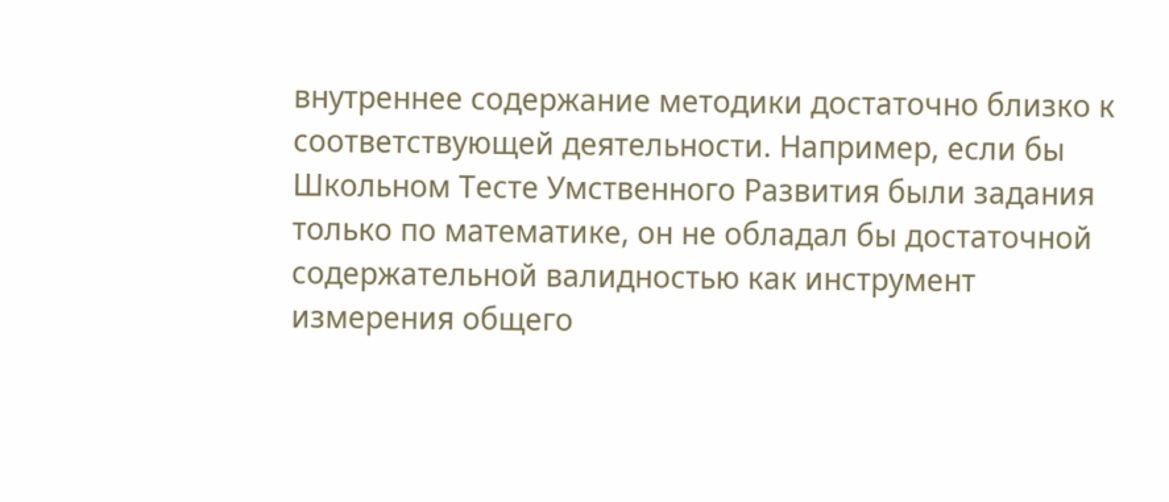внутреннее содержание методики достаточно близко к соответствующей деятельности. Например, если бы Школьном Тесте Умственного Развития были задания только по математике, он не обладал бы достаточной содержательной валидностью как инструмент измерения общего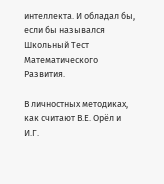интеллекта. И обладал бы, если бы назывался Школьный Тест Математического Развития.

В личностных методиках, как считают В.Е. Орёл и И.Г.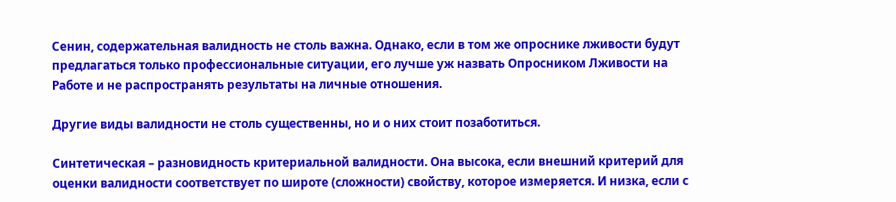Сенин, содержательная валидность не столь важна. Однако, если в том же опроснике лживости будут предлагаться только профессиональные ситуации, его лучше уж назвать Опросником Лживости на Работе и не распространять результаты на личные отношения.

Другие виды валидности не столь существенны, но и о них стоит позаботиться.

Синтетическая – разновидность критериальной валидности. Она высока, если внешний критерий для оценки валидности соответствует по широте (сложности) свойству, которое измеряется. И низка, если с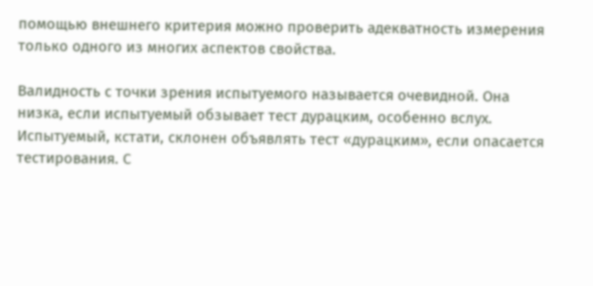помощью внешнего критерия можно проверить адекватность измерения только одного из многих аспектов свойства.

Валидность с точки зрения испытуемого называется очевидной. Она низка, если испытуемый обзывает тест дурацким, особенно вслух. Испытуемый, кстати, склонен объявлять тест «дурацким», если опасается тестирования. С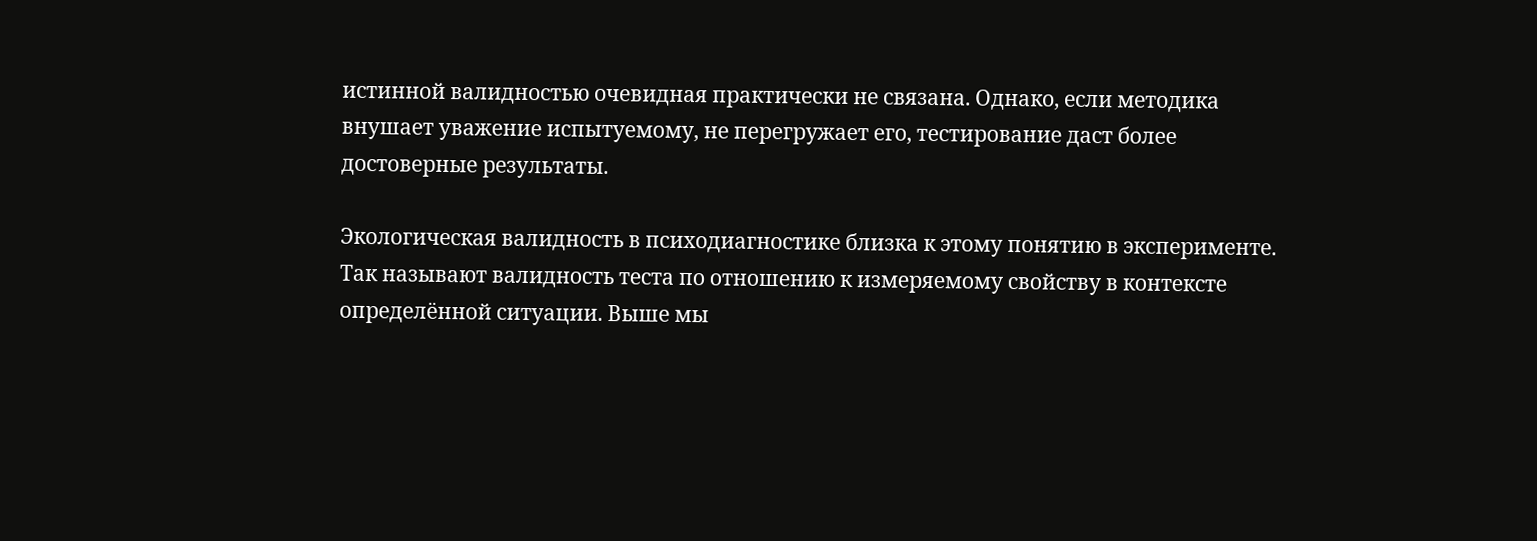истинной валидностью очевидная практически не связана. Однако, если методика внушает уважение испытуемому, не перегружает его, тестирование даст более достоверные результаты.

Экологическая валидность в психодиагностике близка к этому понятию в эксперименте. Так называют валидность теста по отношению к измеряемому свойству в контексте определённой ситуации. Выше мы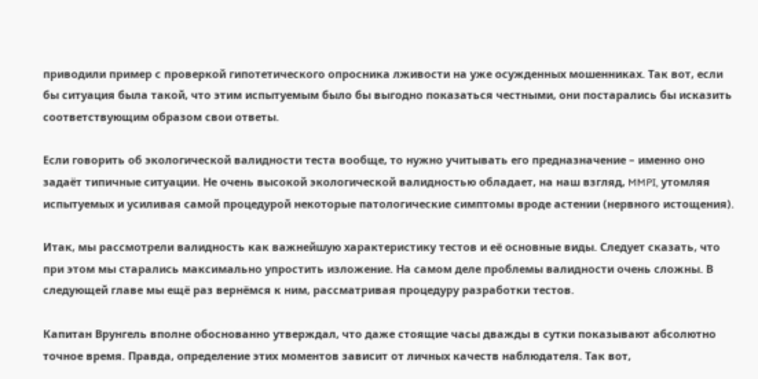приводили пример с проверкой гипотетического опросника лживости на уже осужденных мошенниках. Так вот, если бы ситуация была такой, что этим испытуемым было бы выгодно показаться честными, они постарались бы исказить соответствующим образом свои ответы.

Если говорить об экологической валидности теста вообще, то нужно учитывать его предназначение – именно оно задаёт типичные ситуации. Не очень высокой экологической валидностью обладает, на наш взгляд, MMPI, утомляя испытуемых и усиливая самой процедурой некоторые патологические симптомы вроде астении (нервного истощения).

Итак, мы рассмотрели валидность как важнейшую характеристику тестов и её основные виды. Следует сказать, что при этом мы старались максимально упростить изложение. На самом деле проблемы валидности очень сложны. В следующей главе мы ещё раз вернёмся к ним, рассматривая процедуру разработки тестов.

Капитан Врунгель вполне обоснованно утверждал, что даже стоящие часы дважды в сутки показывают абсолютно точное время. Правда, определение этих моментов зависит от личных качеств наблюдателя. Так вот,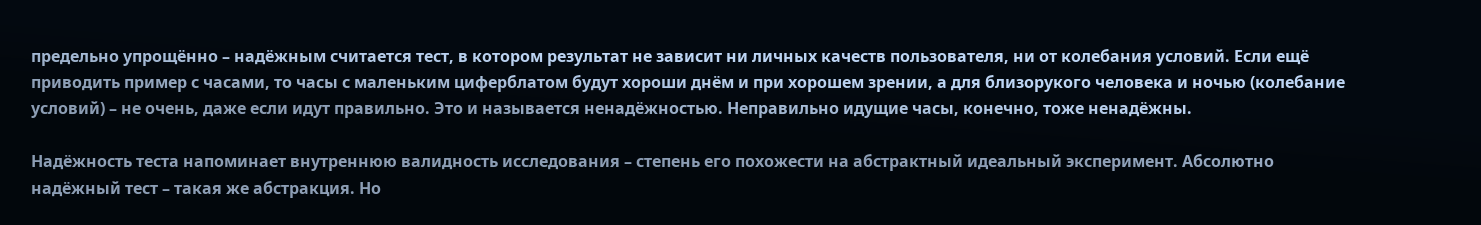предельно упрощённо – надёжным считается тест, в котором результат не зависит ни личных качеств пользователя, ни от колебания условий. Если ещё приводить пример с часами, то часы с маленьким циферблатом будут хороши днём и при хорошем зрении, а для близорукого человека и ночью (колебание условий) – не очень, даже если идут правильно. Это и называется ненадёжностью. Неправильно идущие часы, конечно, тоже ненадёжны.

Надёжность теста напоминает внутреннюю валидность исследования – степень его похожести на абстрактный идеальный эксперимент. Абсолютно надёжный тест – такая же абстракция. Но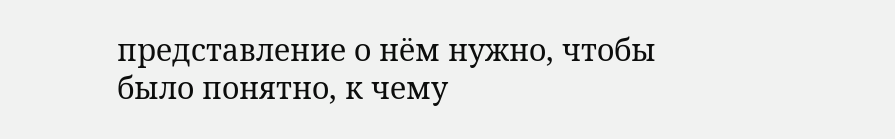представление о нём нужно, чтобы было понятно, к чему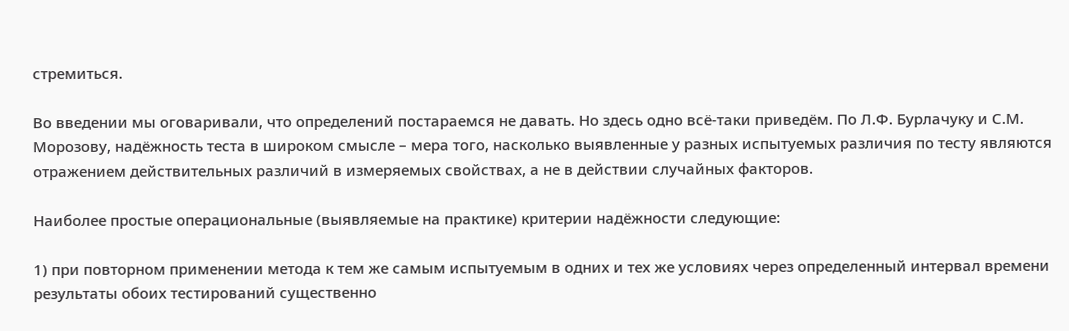стремиться.

Во введении мы оговаривали, что определений постараемся не давать. Но здесь одно всё-таки приведём. По Л.Ф. Бурлачуку и С.М. Морозову, надёжность теста в широком смысле – мера того, насколько выявленные у разных испытуемых различия по тесту являются отражением действительных различий в измеряемых свойствах, а не в действии случайных факторов.

Наиболее простые операциональные (выявляемые на практике) критерии надёжности следующие:

1) при повторном применении метода к тем же самым испытуемым в одних и тех же условиях через определенный интервал времени результаты обоих тестирований существенно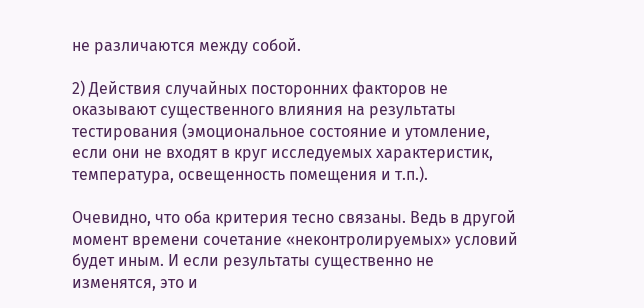не различаются между собой.

2) Действия случайных посторонних факторов не оказывают существенного влияния на результаты тестирования (эмоциональное состояние и утомление, если они не входят в круг исследуемых характеристик, температура, освещенность помещения и т.п.).

Очевидно, что оба критерия тесно связаны. Ведь в другой момент времени сочетание «неконтролируемых» условий будет иным. И если результаты существенно не изменятся, это и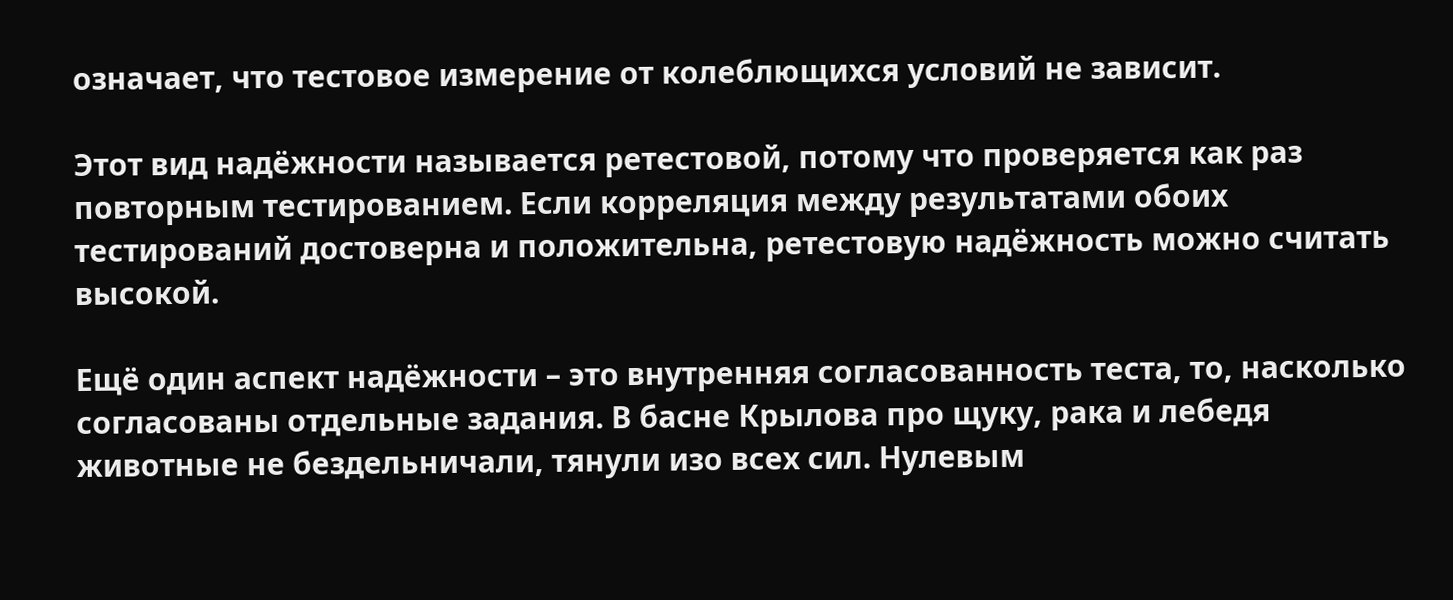означает, что тестовое измерение от колеблющихся условий не зависит.

Этот вид надёжности называется ретестовой, потому что проверяется как раз повторным тестированием. Если корреляция между результатами обоих тестирований достоверна и положительна, ретестовую надёжность можно считать высокой.

Ещё один аспект надёжности – это внутренняя согласованность теста, то, насколько согласованы отдельные задания. В басне Крылова про щуку, рака и лебедя животные не бездельничали, тянули изо всех сил. Нулевым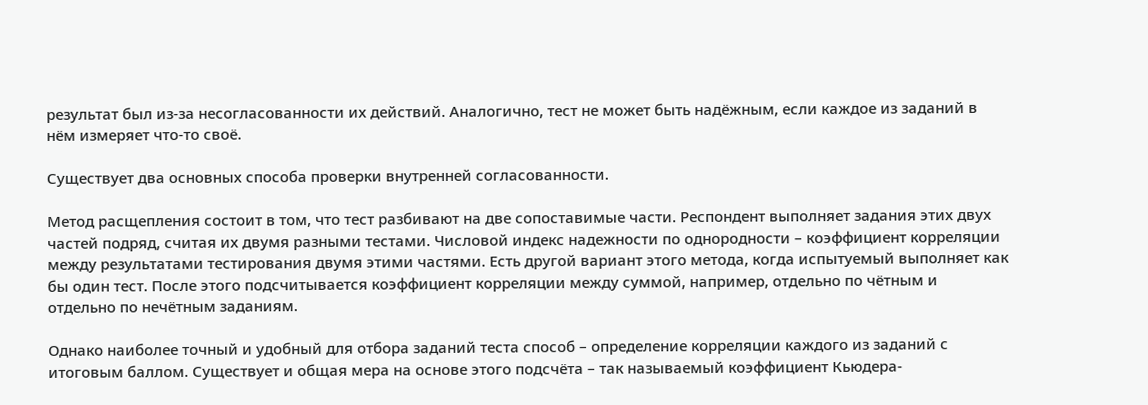результат был из-за несогласованности их действий. Аналогично, тест не может быть надёжным, если каждое из заданий в нём измеряет что-то своё.

Существует два основных способа проверки внутренней согласованности.

Метод расщепления состоит в том, что тест разбивают на две сопоставимые части. Респондент выполняет задания этих двух частей подряд, считая их двумя разными тестами. Числовой индекс надежности по однородности – коэффициент корреляции между результатами тестирования двумя этими частями. Есть другой вариант этого метода, когда испытуемый выполняет как бы один тест. После этого подсчитывается коэффициент корреляции между суммой, например, отдельно по чётным и отдельно по нечётным заданиям.

Однако наиболее точный и удобный для отбора заданий теста способ – определение корреляции каждого из заданий с итоговым баллом. Существует и общая мера на основе этого подсчёта – так называемый коэффициент Кьюдера-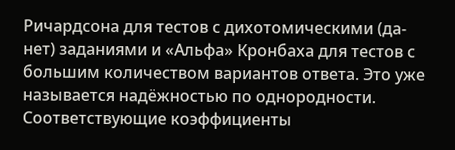Ричардсона для тестов с дихотомическими (да-нет) заданиями и «Альфа» Кронбаха для тестов с большим количеством вариантов ответа. Это уже называется надёжностью по однородности. Соответствующие коэффициенты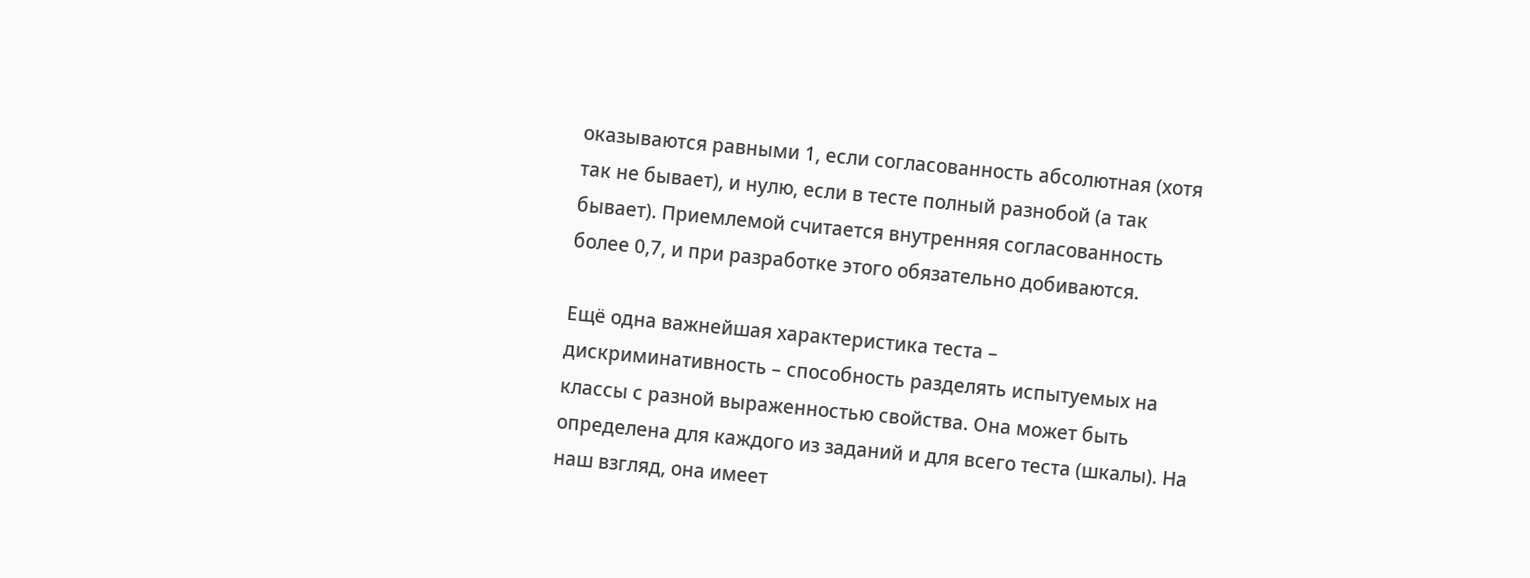оказываются равными 1, если согласованность абсолютная (хотя так не бывает), и нулю, если в тесте полный разнобой (а так бывает). Приемлемой считается внутренняя согласованность более 0,7, и при разработке этого обязательно добиваются.

Ещё одна важнейшая характеристика теста – дискриминативность – способность разделять испытуемых на классы с разной выраженностью свойства. Она может быть определена для каждого из заданий и для всего теста (шкалы). На наш взгляд, она имеет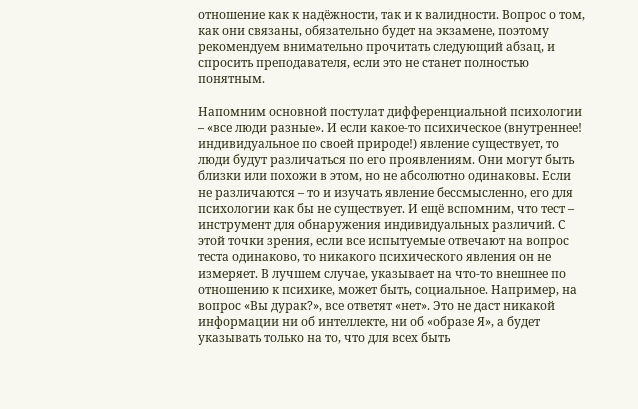отношение как к надёжности, так и к валидности. Вопрос о том, как они связаны, обязательно будет на экзамене, поэтому рекомендуем внимательно прочитать следующий абзац, и спросить преподавателя, если это не станет полностью понятным.

Напомним основной постулат дифференциальной психологии – «все люди разные». И если какое-то психическое (внутреннее! индивидуальное по своей природе!) явление существует, то люди будут различаться по его проявлениям. Они могут быть близки или похожи в этом, но не абсолютно одинаковы. Если не различаются – то и изучать явление бессмысленно, его для психологии как бы не существует. И ещё вспомним, что тест – инструмент для обнаружения индивидуальных различий. С этой точки зрения, если все испытуемые отвечают на вопрос теста одинаково, то никакого психического явления он не измеряет. В лучшем случае, указывает на что-то внешнее по отношению к психике, может быть, социальное. Например, на вопрос «Вы дурак?», все ответят «нет». Это не даст никакой информации ни об интеллекте, ни об «образе Я», а будет указывать только на то, что для всех быть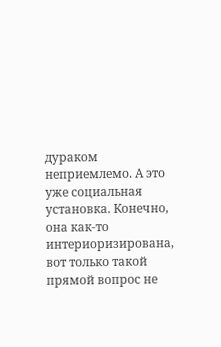дураком неприемлемо. А это уже социальная установка. Конечно, она как-то интериоризирована, вот только такой прямой вопрос не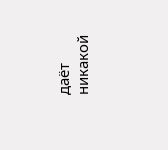даёт никакой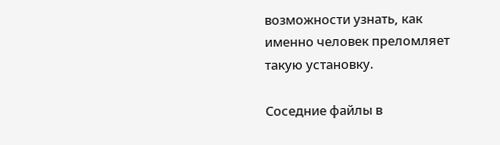возможности узнать, как именно человек преломляет такую установку.

Соседние файлы в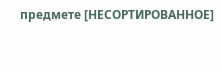предмете [НЕСОРТИРОВАННОЕ]